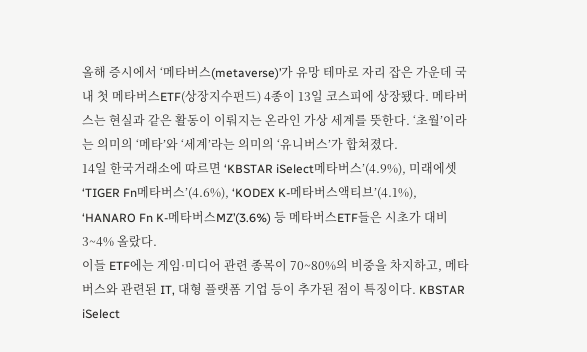올해 증시에서 ‘메타버스(metaverse)’가 유망 테마로 자리 잡은 가운데 국내 첫 메타버스ETF(상장지수펀드) 4종이 13일 코스피에 상장됐다. 메타버스는 현실과 같은 활동이 이뤄지는 온라인 가상 세계를 뜻한다. ‘초월’이라는 의미의 ‘메타’와 ‘세계’라는 의미의 ‘유니버스’가 합쳐졌다.
14일 한국거래소에 따르면 ‘KBSTAR iSelect메타버스’(4.9%), 미래에셋 ‘TIGER Fn메타버스’(4.6%), ‘KODEX K-메타버스액티브’(4.1%), ‘HANARO Fn K-메타버스MZ’(3.6%) 등 메타버스ETF들은 시초가 대비 3~4% 올랐다.
이들 ETF에는 게임·미디어 관련 종목이 70~80%의 비중을 차지하고, 메타버스와 관련된 IT, 대형 플랫폼 기업 등이 추가된 점이 특징이다. KBSTAR iSelect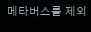메타버스를 제외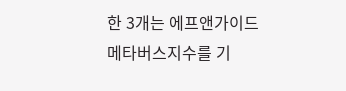한 3개는 에프앤가이드 메타버스지수를 기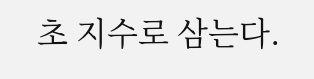초 지수로 삼는다.